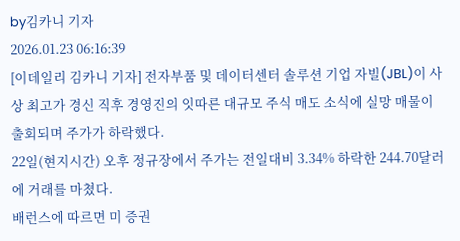by김카니 기자
2026.01.23 06:16:39
[이데일리 김카니 기자] 전자부품 및 데이터센터 솔루션 기업 자빌(JBL)이 사상 최고가 경신 직후 경영진의 잇따른 대규모 주식 매도 소식에 실망 매물이 출회되며 주가가 하락했다.
22일(현지시간) 오후 정규장에서 주가는 전일대비 3.34% 하락한 244.70달러에 거래를 마쳤다.
배런스에 따르면 미 증권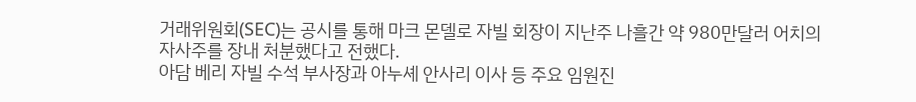거래위원회(SEC)는 공시를 통해 마크 몬델로 자빌 회장이 지난주 나흘간 약 980만달러 어치의 자사주를 장내 처분했다고 전했다.
아담 베리 자빌 수석 부사장과 아누셰 안사리 이사 등 주요 임원진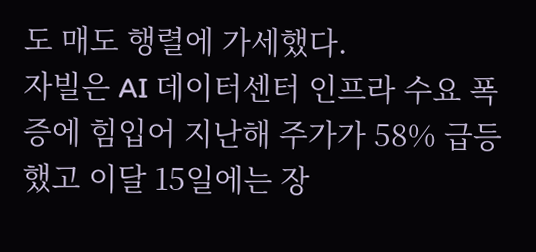도 매도 행렬에 가세했다.
자빌은 AI 데이터센터 인프라 수요 폭증에 힘입어 지난해 주가가 58% 급등했고 이달 15일에는 장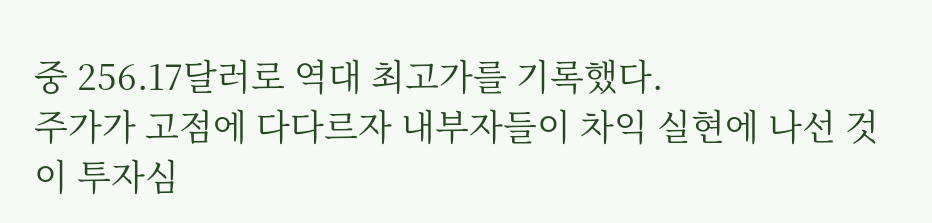중 256.17달러로 역대 최고가를 기록했다.
주가가 고점에 다다르자 내부자들이 차익 실현에 나선 것이 투자심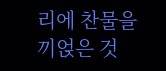리에 찬물을 끼얹은 것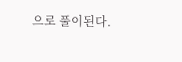으로 풀이된다.